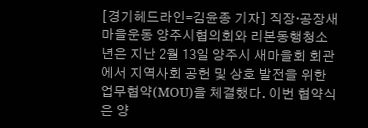[경기헤드라인=김윤종 기자] 직장·공장새마을운동 양주시협의회와 리본동행청소년은 지난 2월 13일 양주시 새마을회 회관에서 지역사회 공헌 및 상호 발전을 위한 업무협약(MOU)을 체결했다. 이번 협약식은 양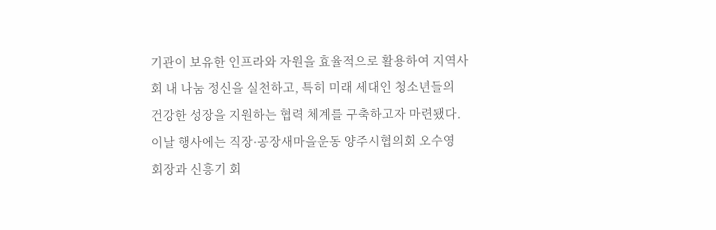기관이 보유한 인프라와 자원을 효율적으로 활용하여 지역사회 내 나눔 정신을 실천하고, 특히 미래 세대인 청소년들의 건강한 성장을 지원하는 협력 체계를 구축하고자 마련됐다. 이날 행사에는 직장·공장새마을운동 양주시협의회 오수영 회장과 신흥기 회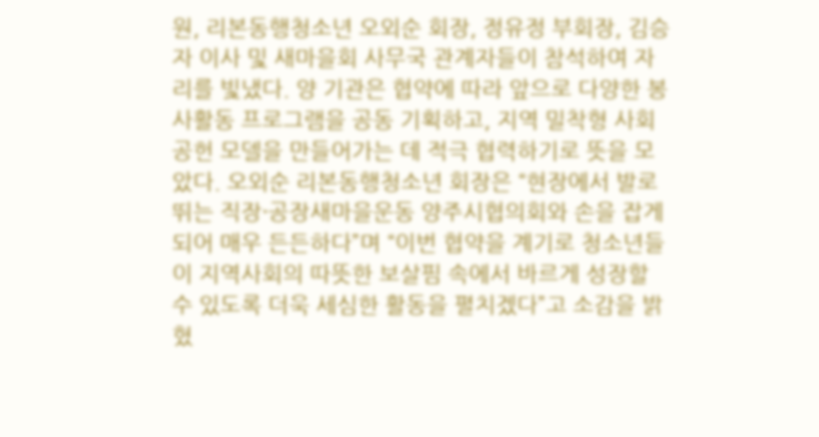원, 리본동행청소년 오외순 회장, 정유정 부회장, 김승자 이사 및 새마을회 사무국 관계자들이 참석하여 자리를 빛냈다. 양 기관은 협약에 따라 앞으로 다양한 봉사활동 프로그램을 공동 기획하고, 지역 밀착형 사회공헌 모델을 만들어가는 데 적극 협력하기로 뜻을 모았다. 오외순 리본동행청소년 회장은 “현장에서 발로 뛰는 직장·공장새마을운동 양주시협의회와 손을 잡게 되어 매우 든든하다”며 “이번 협약을 계기로 청소년들이 지역사회의 따뜻한 보살핌 속에서 바르게 성장할 수 있도록 더욱 세심한 활동을 펼치겠다”고 소감을 밝혔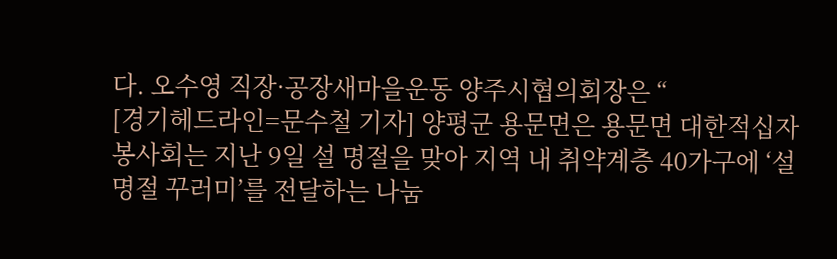다. 오수영 직장·공장새마을운동 양주시협의회장은 “
[경기헤드라인=문수철 기자] 양평군 용문면은 용문면 대한적십자봉사회는 지난 9일 설 명절을 맞아 지역 내 취약계층 40가구에 ‘설 명절 꾸러미’를 전달하는 나눔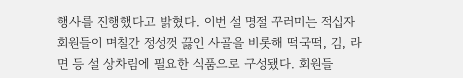행사를 진행했다고 밝혔다. 이번 설 명절 꾸러미는 적십자 회원들이 며칠간 정성껏 끓인 사골을 비롯해 떡국떡, 김, 라면 등 설 상차림에 필요한 식품으로 구성됐다. 회원들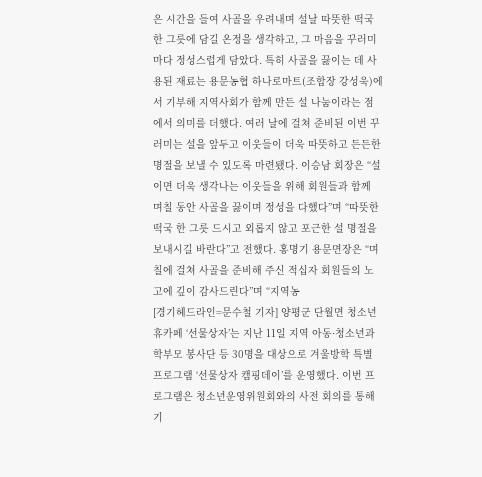은 시간을 들여 사골을 우려내며 설날 따뜻한 떡국 한 그릇에 담길 온정을 생각하고, 그 마음을 꾸러미마다 정성스럽게 담았다. 특히 사골을 끓이는 데 사용된 재료는 용문농협 하나로마트(조합장 강성욱)에서 기부해 지역사회가 함께 만든 설 나눔이라는 점에서 의미를 더했다. 여러 날에 걸쳐 준비된 이번 꾸러미는 설을 앞두고 이웃들이 더욱 따뜻하고 든든한 명절을 보낼 수 있도록 마련됐다. 이승남 회장은 “설이면 더욱 생각나는 이웃들을 위해 회원들과 함께 며칠 동안 사골을 끓이며 정성을 다했다”며 “따뜻한 떡국 한 그릇 드시고 외롭지 않고 포근한 설 명절을 보내시길 바란다”고 전했다. 홍명기 용문면장은 “며칠에 걸쳐 사골을 준비해 주신 적십자 회원들의 노고에 깊이 감사드린다”며 “지역농
[경기헤드라인=문수철 기자] 양평군 단월면 청소년휴카페 ‘선물상자’는 지난 11일 지역 아동·청소년과 학부모 봉사단 등 30명을 대상으로 겨울방학 특별 프로그램 ‘선물상자 캠핑데이’를 운영했다. 이번 프로그램은 청소년운영위원회와의 사전 회의를 통해 기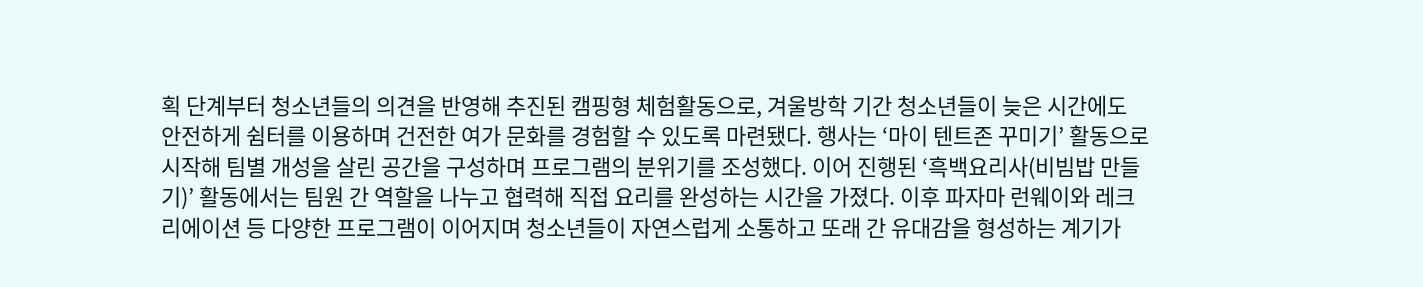획 단계부터 청소년들의 의견을 반영해 추진된 캠핑형 체험활동으로, 겨울방학 기간 청소년들이 늦은 시간에도 안전하게 쉼터를 이용하며 건전한 여가 문화를 경험할 수 있도록 마련됐다. 행사는 ‘마이 텐트존 꾸미기’ 활동으로 시작해 팀별 개성을 살린 공간을 구성하며 프로그램의 분위기를 조성했다. 이어 진행된 ‘흑백요리사(비빔밥 만들기)’ 활동에서는 팀원 간 역할을 나누고 협력해 직접 요리를 완성하는 시간을 가졌다. 이후 파자마 런웨이와 레크리에이션 등 다양한 프로그램이 이어지며 청소년들이 자연스럽게 소통하고 또래 간 유대감을 형성하는 계기가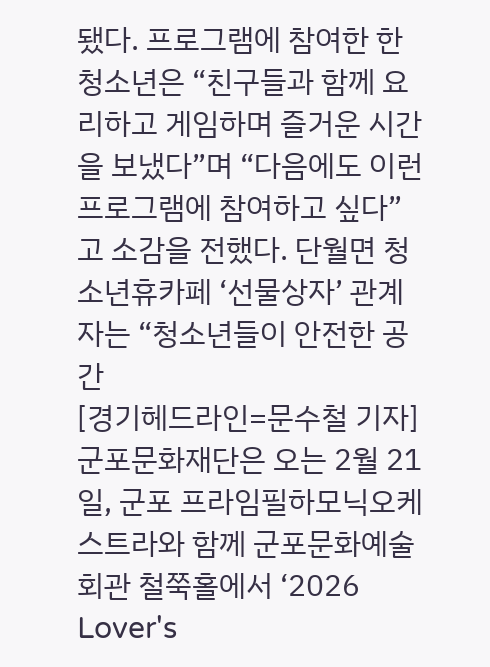됐다. 프로그램에 참여한 한 청소년은 “친구들과 함께 요리하고 게임하며 즐거운 시간을 보냈다”며 “다음에도 이런 프로그램에 참여하고 싶다”고 소감을 전했다. 단월면 청소년휴카페 ‘선물상자’ 관계자는 “청소년들이 안전한 공간
[경기헤드라인=문수철 기자] 군포문화재단은 오는 2월 21일, 군포 프라임필하모닉오케스트라와 함께 군포문화예술회관 철쭉홀에서 ‘2026 Lover's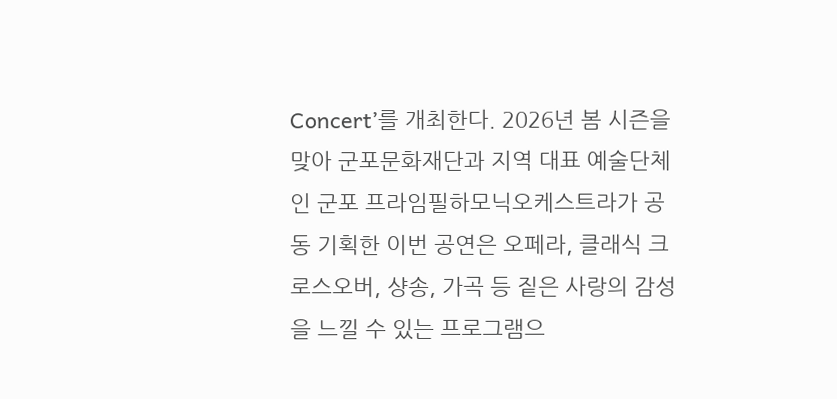Concert’를 개최한다. 2026년 봄 시즌을 맞아 군포문화재단과 지역 대표 예술단체인 군포 프라임필하모닉오케스트라가 공동 기획한 이번 공연은 오페라, 클래식 크로스오버, 샹송, 가곡 등 짙은 사랑의 감성을 느낄 수 있는 프로그램으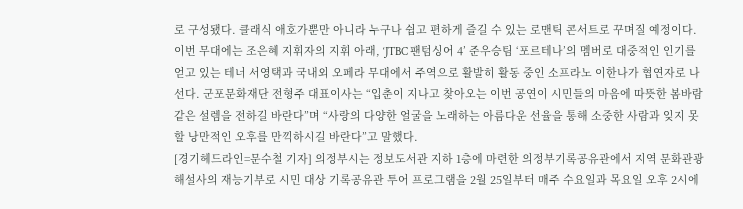로 구성됐다. 클래식 애호가뿐만 아니라 누구나 쉽고 편하게 즐길 수 있는 로맨틱 콘서트로 꾸며질 예정이다. 이번 무대에는 조은혜 지휘자의 지휘 아래, ‘JTBC 팬텀싱어 4’ 준우승팀 ‘포르테나’의 멤버로 대중적인 인기를 얻고 있는 테너 서영택과 국내외 오페라 무대에서 주역으로 활발히 활동 중인 소프라노 이한나가 협연자로 나선다. 군포문화재단 전형주 대표이사는 “입춘이 지나고 찾아오는 이번 공연이 시민들의 마음에 따뜻한 봄바람 같은 설렘을 전하길 바란다”며 “사랑의 다양한 얼굴을 노래하는 아름다운 선율을 통해 소중한 사람과 잊지 못할 낭만적인 오후를 만끽하시길 바란다”고 말했다.
[경기헤드라인=문수철 기자] 의정부시는 정보도서관 지하 1층에 마련한 의정부기록공유관에서 지역 문화관광 해설사의 재능기부로 시민 대상 기록공유관 투어 프로그램을 2월 25일부터 매주 수요일과 목요일 오후 2시에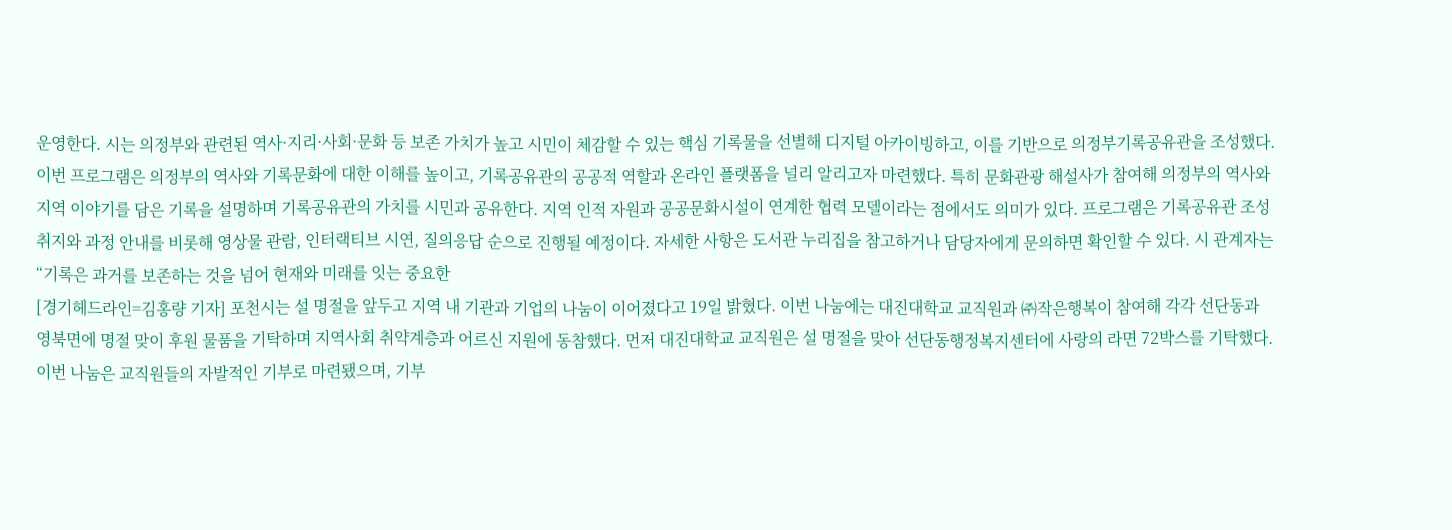운영한다. 시는 의정부와 관련된 역사·지리·사회·문화 등 보존 가치가 높고 시민이 체감할 수 있는 핵심 기록물을 선별해 디지털 아카이빙하고, 이를 기반으로 의정부기록공유관을 조성했다. 이번 프로그램은 의정부의 역사와 기록문화에 대한 이해를 높이고, 기록공유관의 공공적 역할과 온라인 플랫폼을 널리 알리고자 마련했다. 특히 문화관광 해설사가 참여해 의정부의 역사와 지역 이야기를 담은 기록을 설명하며 기록공유관의 가치를 시민과 공유한다. 지역 인적 자원과 공공문화시설이 연계한 협력 모델이라는 점에서도 의미가 있다. 프로그램은 기록공유관 조성 취지와 과정 안내를 비롯해 영상물 관람, 인터랙티브 시연, 질의응답 순으로 진행될 예정이다. 자세한 사항은 도서관 누리집을 참고하거나 담당자에게 문의하면 확인할 수 있다. 시 관계자는 “기록은 과거를 보존하는 것을 넘어 현재와 미래를 잇는 중요한
[경기헤드라인=김홍량 기자] 포천시는 설 명절을 앞두고 지역 내 기관과 기업의 나눔이 이어졌다고 19일 밝혔다. 이번 나눔에는 대진대학교 교직원과 ㈜작은행복이 참여해 각각 선단동과 영북면에 명절 맞이 후원 물품을 기탁하며 지역사회 취약계층과 어르신 지원에 동참했다. 먼저 대진대학교 교직원은 설 명절을 맞아 선단동행정복지센터에 사랑의 라면 72박스를 기탁했다. 이번 나눔은 교직원들의 자발적인 기부로 마련됐으며, 기부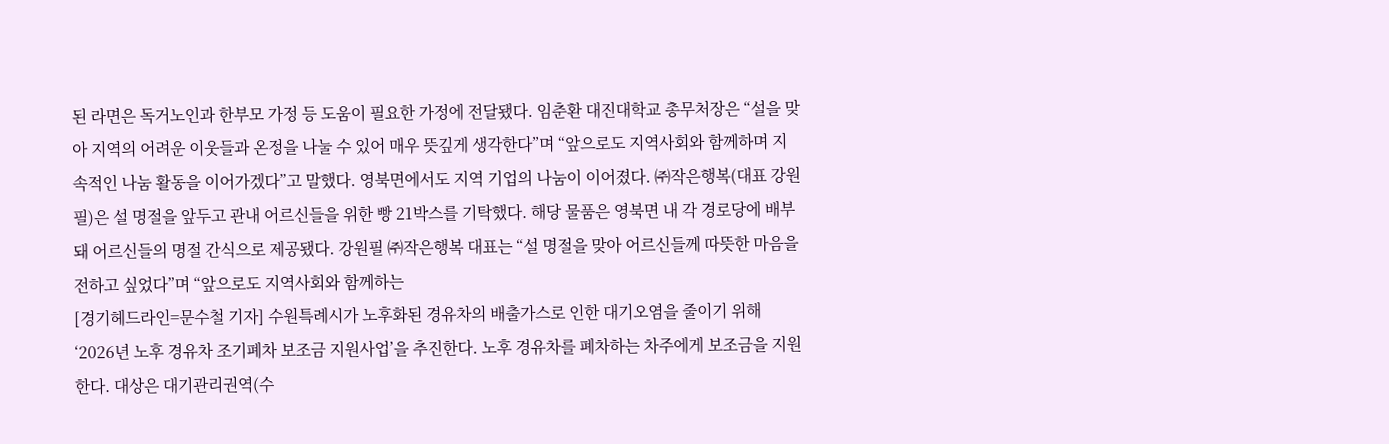된 라면은 독거노인과 한부모 가정 등 도움이 필요한 가정에 전달됐다. 임춘환 대진대학교 총무처장은 “설을 맞아 지역의 어려운 이웃들과 온정을 나눌 수 있어 매우 뜻깊게 생각한다”며 “앞으로도 지역사회와 함께하며 지속적인 나눔 활동을 이어가겠다”고 말했다. 영북면에서도 지역 기업의 나눔이 이어졌다. ㈜작은행복(대표 강원필)은 설 명절을 앞두고 관내 어르신들을 위한 빵 21박스를 기탁했다. 해당 물품은 영북면 내 각 경로당에 배부돼 어르신들의 명절 간식으로 제공됐다. 강원필 ㈜작은행복 대표는 “설 명절을 맞아 어르신들께 따뜻한 마음을 전하고 싶었다”며 “앞으로도 지역사회와 함께하는
[경기헤드라인=문수철 기자] 수원특례시가 노후화된 경유차의 배출가스로 인한 대기오염을 줄이기 위해 ‘2026년 노후 경유차 조기폐차 보조금 지원사업’을 추진한다. 노후 경유차를 폐차하는 차주에게 보조금을 지원한다. 대상은 대기관리권역(수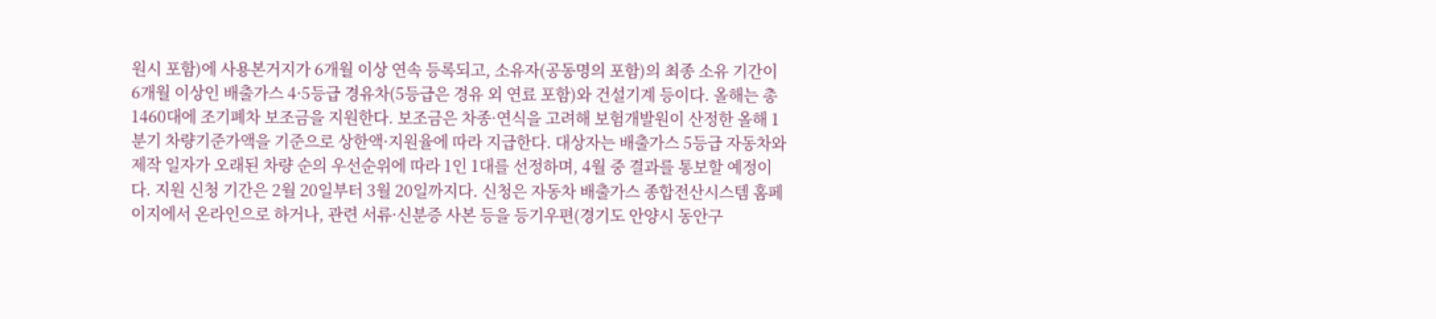원시 포함)에 사용본거지가 6개월 이상 연속 등록되고, 소유자(공동명의 포함)의 최종 소유 기간이 6개월 이상인 배출가스 4·5등급 경유차(5등급은 경유 외 연료 포함)와 건설기계 등이다. 올해는 총 1460대에 조기폐차 보조금을 지원한다. 보조금은 차종·연식을 고려해 보험개발원이 산정한 올해 1분기 차량기준가액을 기준으로 상한액·지원율에 따라 지급한다. 대상자는 배출가스 5등급 자동차와 제작 일자가 오래된 차량 순의 우선순위에 따라 1인 1대를 선정하며, 4월 중 결과를 통보할 예정이다. 지원 신청 기간은 2월 20일부터 3월 20일까지다. 신청은 자동차 배출가스 종합전산시스템 홈페이지에서 온라인으로 하거나, 관련 서류·신분증 사본 등을 등기우편(경기도 안양시 동안구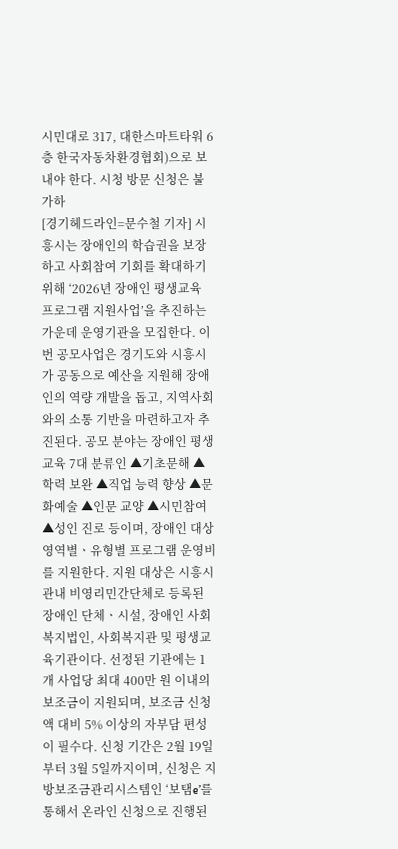시민대로 317, 대한스마트타워 6층 한국자동차환경협회)으로 보내야 한다. 시청 방문 신청은 불가하
[경기헤드라인=문수철 기자] 시흥시는 장애인의 학습권을 보장하고 사회참여 기회를 확대하기 위해 ‘2026년 장애인 평생교육 프로그램 지원사업’을 추진하는 가운데 운영기관을 모집한다. 이번 공모사업은 경기도와 시흥시가 공동으로 예산을 지원해 장애인의 역량 개발을 돕고, 지역사회와의 소통 기반을 마련하고자 추진된다. 공모 분야는 장애인 평생교육 7대 분류인 ▲기초문해 ▲학력 보완 ▲직업 능력 향상 ▲문화예술 ▲인문 교양 ▲시민참여 ▲성인 진로 등이며, 장애인 대상 영역별ㆍ유형별 프로그램 운영비를 지원한다. 지원 대상은 시흥시 관내 비영리민간단체로 등록된 장애인 단체ㆍ시설, 장애인 사회복지법인, 사회복지관 및 평생교육기관이다. 선정된 기관에는 1개 사업당 최대 400만 원 이내의 보조금이 지원되며, 보조금 신청액 대비 5% 이상의 자부담 편성이 필수다. 신청 기간은 2월 19일부터 3월 5일까지이며, 신청은 지방보조금관리시스템인 ‘보탬e’를 통해서 온라인 신청으로 진행된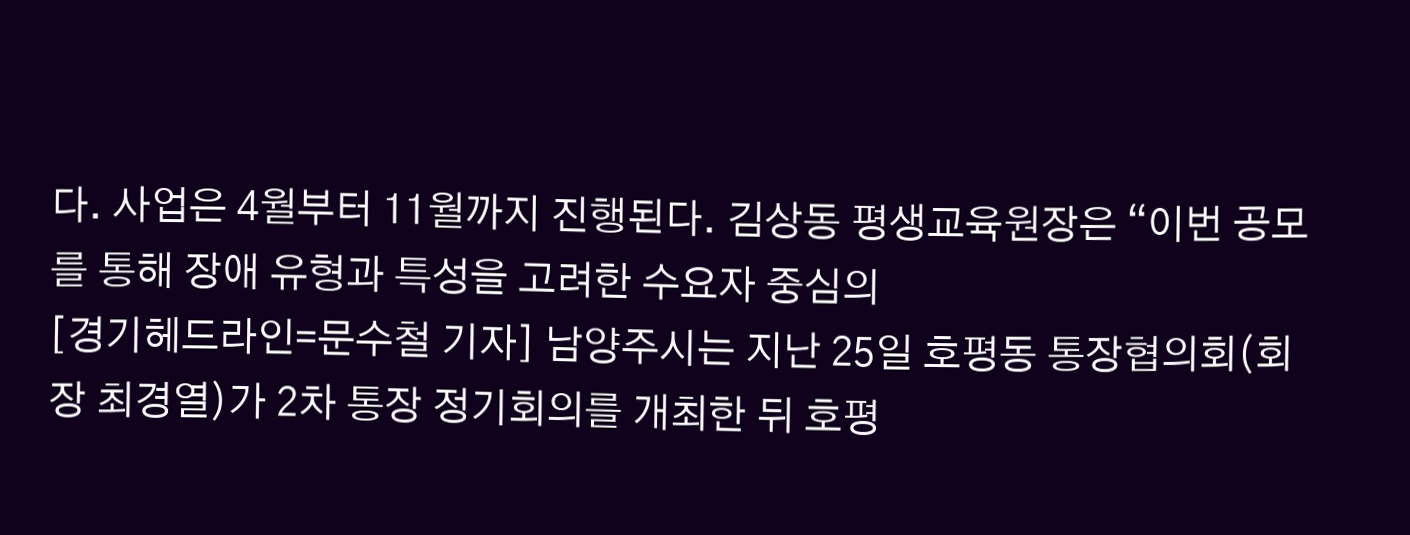다. 사업은 4월부터 11월까지 진행된다. 김상동 평생교육원장은 “이번 공모를 통해 장애 유형과 특성을 고려한 수요자 중심의
[경기헤드라인=문수철 기자] 남양주시는 지난 25일 호평동 통장협의회(회장 최경열)가 2차 통장 정기회의를 개최한 뒤 호평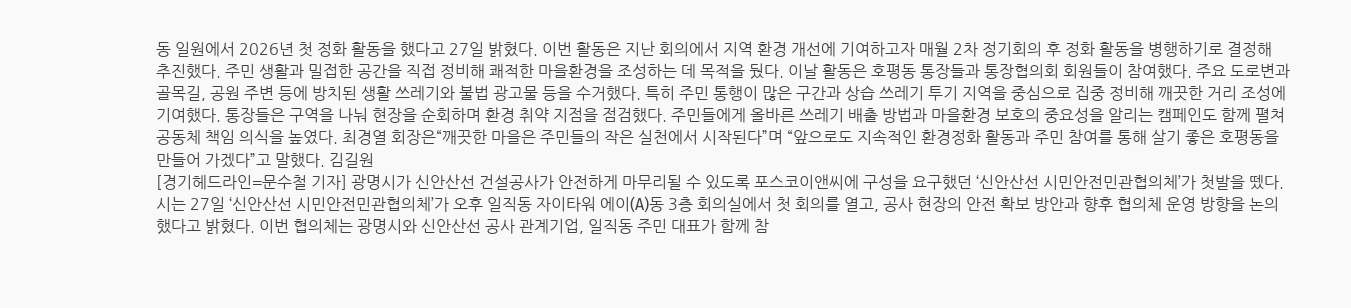동 일원에서 2026년 첫 정화 활동을 했다고 27일 밝혔다. 이번 활동은 지난 회의에서 지역 환경 개선에 기여하고자 매월 2차 정기회의 후 정화 활동을 병행하기로 결정해 추진했다. 주민 생활과 밀접한 공간을 직접 정비해 쾌적한 마을환경을 조성하는 데 목적을 뒀다. 이날 활동은 호평동 통장들과 통장협의회 회원들이 참여했다. 주요 도로변과 골목길, 공원 주변 등에 방치된 생활 쓰레기와 불법 광고물 등을 수거했다. 특히 주민 통행이 많은 구간과 상습 쓰레기 투기 지역을 중심으로 집중 정비해 깨끗한 거리 조성에 기여했다. 통장들은 구역을 나눠 현장을 순회하며 환경 취약 지점을 점검했다. 주민들에게 올바른 쓰레기 배출 방법과 마을환경 보호의 중요성을 알리는 캠페인도 함께 펼쳐 공동체 책임 의식을 높였다. 최경열 회장은“깨끗한 마을은 주민들의 작은 실천에서 시작된다”며 “앞으로도 지속적인 환경정화 활동과 주민 참여를 통해 살기 좋은 호평동을 만들어 가겠다”고 말했다. 김길원
[경기헤드라인=문수철 기자] 광명시가 신안산선 건설공사가 안전하게 마무리될 수 있도록 포스코이앤씨에 구성을 요구했던 ‘신안산선 시민안전민관협의체’가 첫발을 뗐다. 시는 27일 ‘신안산선 시민안전민관협의체’가 오후 일직동 자이타워 에이(A)동 3층 회의실에서 첫 회의를 열고, 공사 현장의 안전 확보 방안과 향후 협의체 운영 방향을 논의했다고 밝혔다. 이번 협의체는 광명시와 신안산선 공사 관계기업, 일직동 주민 대표가 함께 참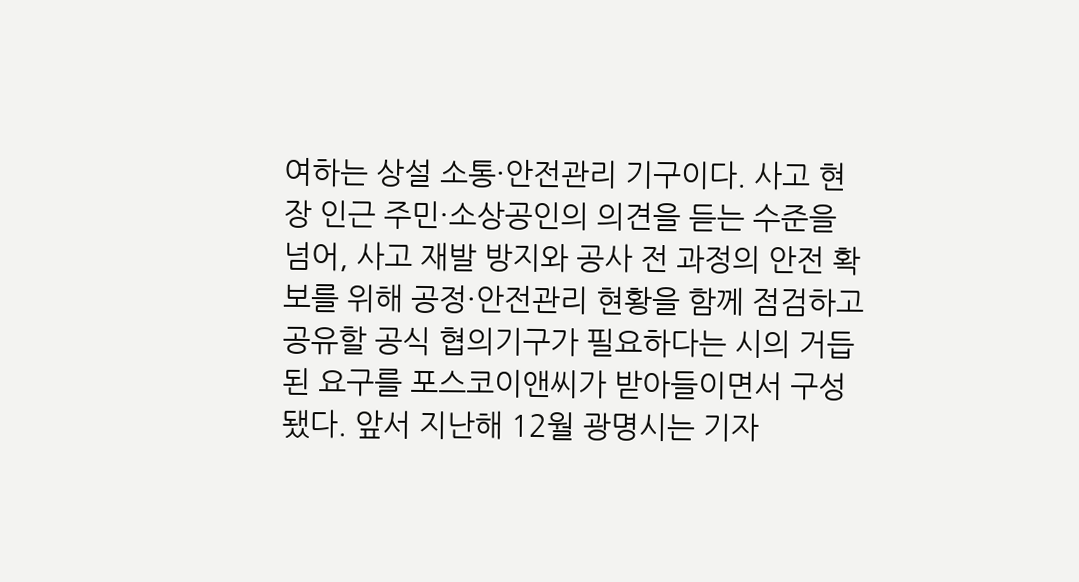여하는 상설 소통·안전관리 기구이다. 사고 현장 인근 주민·소상공인의 의견을 듣는 수준을 넘어, 사고 재발 방지와 공사 전 과정의 안전 확보를 위해 공정·안전관리 현황을 함께 점검하고 공유할 공식 협의기구가 필요하다는 시의 거듭된 요구를 포스코이앤씨가 받아들이면서 구성됐다. 앞서 지난해 12월 광명시는 기자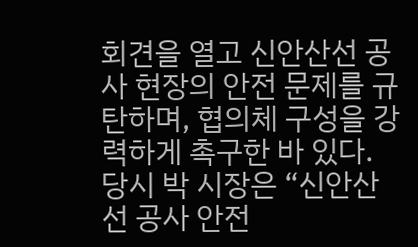회견을 열고 신안산선 공사 현장의 안전 문제를 규탄하며, 협의체 구성을 강력하게 촉구한 바 있다. 당시 박 시장은 “신안산선 공사 안전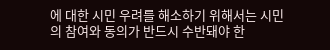에 대한 시민 우려를 해소하기 위해서는 시민의 참여와 동의가 반드시 수반돼야 한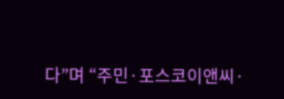다”며 “주민·포스코이앤씨·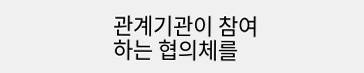관계기관이 참여하는 협의체를